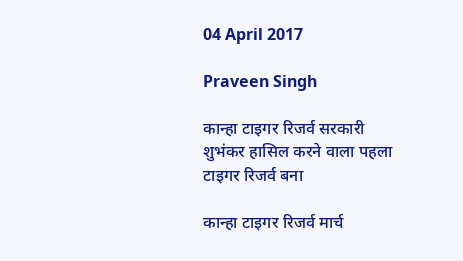04 April 2017

Praveen Singh

कान्हा टाइगर रिजर्व सरकारी शुभंकर हासिल करने वाला पहला टाइगर रिजर्व बना

कान्हा टाइगर रिजर्व मार्च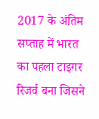2017 के अंतिम सप्ताह में भारत का पहला टाइगर रिजर्व बना जिसने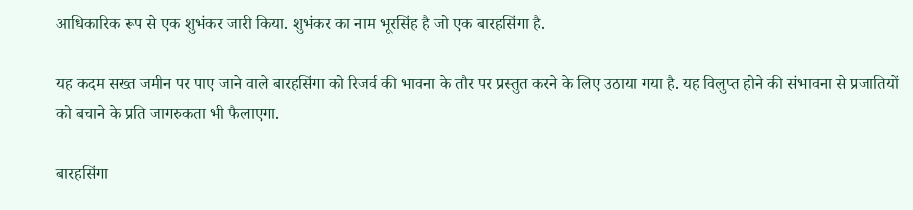आधिकारिक रूप से एक शुभंकर जारी किया. शुभंकर का नाम भूरसिंह है जो एक बारहसिंगा है.

यह कदम सख्त जमीन पर पाए जाने वाले बारहसिंगा को रिजर्व की भावना के तौर पर प्रस्तुत करने के लिए उठाया गया है. यह विलुप्त होने की संभावना से प्रजातियों  को बचाने के प्रति जागरुकता भी फैलाएगा.

बारहसिंगा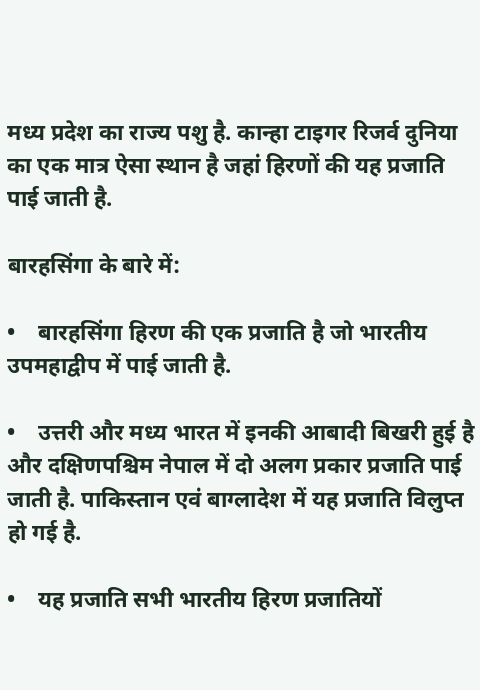मध्य प्रदेश का राज्य पशु है. कान्हा टाइगर रिजर्व दुनिया का एक मात्र ऐसा स्थान है जहां हिरणों की यह प्रजाति पाई जाती है.

बारहसिंगा के बारे में:

•    बारहसिंगा हिरण की एक प्रजाति है जो भारतीय उपमहाद्वीप में पाई जाती है.

•    उत्तरी और मध्य भारत में इनकी आबादी बिखरी हुई है और दक्षिणपश्चिम नेपाल में दो अलग प्रकार प्रजाति पाई जाती है. पाकिस्तान एवं बाग्लादेश में यह प्रजाति विलुप्त हो गई है.

•    यह प्रजाति सभी भारतीय हिरण प्रजातियों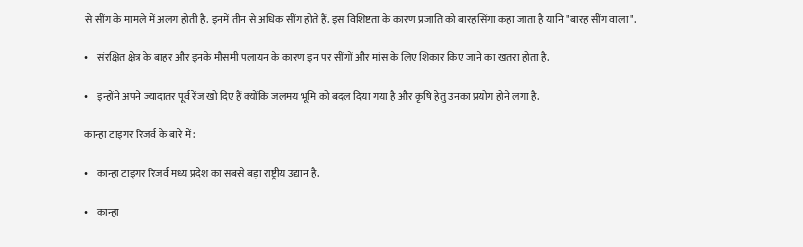से सींग के मामले में अलग होती है. इनमें तीन से अधिक सींग होते हैं. इस विशिष्टता के कारण प्रजाति को बारहसिंगा कहा जाता है यानि "बारह सींग वाला".

•    संरक्षित क्षेत्र के बाहर और इनके मौसमी पलायन के कारण इन पर सींगों और मांस के लिए शिकार किए जाने का खतरा होता है.

•    इन्होंने अपने ज्यादातर पूर्व रेंज खो दिए हैं क्योंकि जलमय भूमि को बदल दिया गया है और कृषि हेतु उनका प्रयोग होने लगा है.

कान्हा टाइगर रिजर्व के बारे में:

•    कान्हा टाइगर रिजर्व मध्य प्रदेश का सबसे बड़ा राष्ट्रीय उद्यान है.

•    कान्हा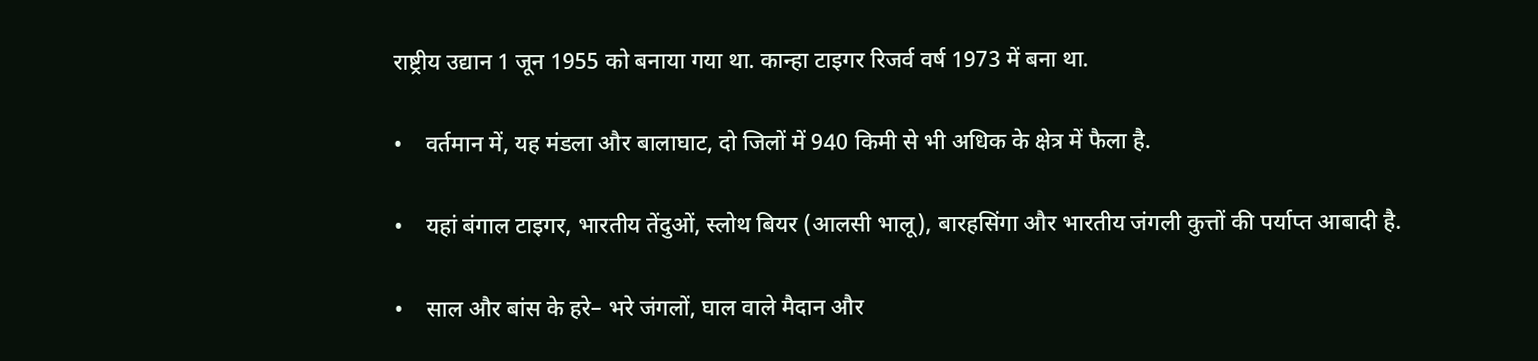राष्ट्रीय उद्यान 1 जून 1955 को बनाया गया था. कान्हा टाइगर रिजर्व वर्ष 1973 में बना था.

•    वर्तमान में, यह मंडला और बालाघाट, दो जिलों में 940 किमी से भी अधिक के क्षेत्र में फैला है.

•    यहां बंगाल टाइगर, भारतीय तेंदुओं, स्लोथ बियर (आलसी भालू), बारहसिंगा और भारतीय जंगली कुत्तों की पर्याप्त आबादी है.

•    साल और बांस के हरे– भरे जंगलों, घाल वाले मैदान और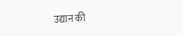उद्यान की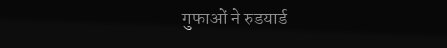गुफाओं ने रुडयार्ड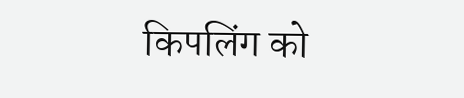किपलिंग को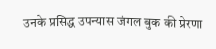उनके प्रसिद्ध उपन्यास जंगल बुक की प्रेरणा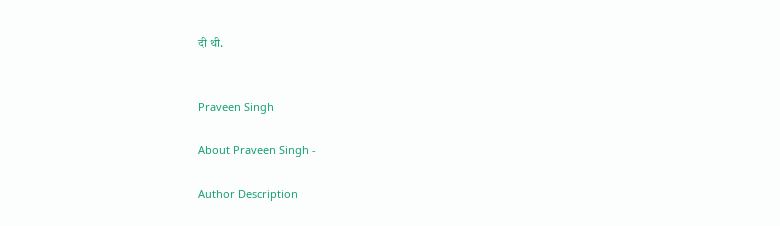दी थी.


Praveen Singh

About Praveen Singh -

Author Description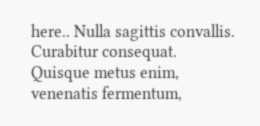here.. Nulla sagittis convallis. Curabitur consequat. Quisque metus enim, venenatis fermentum,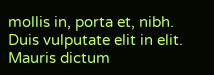mollis in, porta et, nibh. Duis vulputate elit in elit. Mauris dictum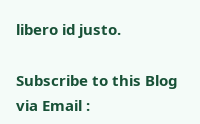libero id justo.

Subscribe to this Blog via Email :